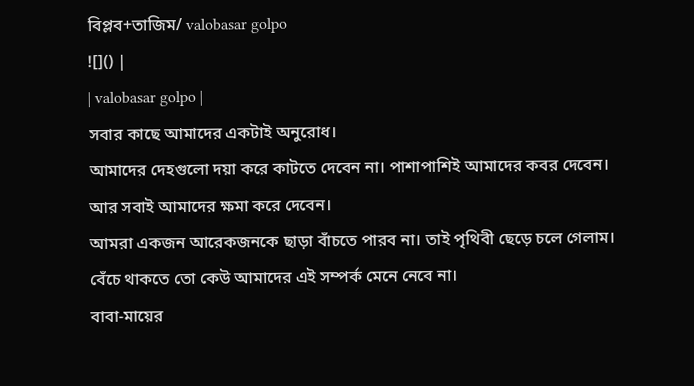বিপ্লব+তাজিম/ valobasar golpo
![]() |
| valobasar golpo |
সবার কাছে আমাদের একটাই অনুরোধ।
আমাদের দেহগুলো দয়া করে কাটতে দেবেন না। পাশাপাশিই আমাদের কবর দেবেন।
আর সবাই আমাদের ক্ষমা করে দেবেন।
আমরা একজন আরেকজনকে ছাড়া বাঁচতে পারব না। তাই পৃথিবী ছেড়ে চলে গেলাম।
বেঁচে থাকতে তো কেউ আমাদের এই সম্পর্ক মেনে নেবে না।
বাবা-মায়ের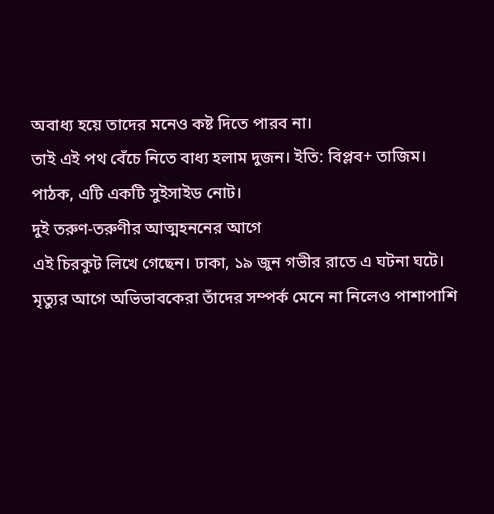অবাধ্য হয়ে তাদের মনেও কষ্ট দিতে পারব না।
তাই এই পথ বেঁচে নিতে বাধ্য হলাম দুজন। ইতি: বিপ্লব+ তাজিম।
পাঠক, এটি একটি সুইসাইড নোট।
দুই তরুণ-তরুণীর আত্মহননের আগে
এই চিরকুট লিখে গেছেন। ঢাকা, ১৯ জুন গভীর রাতে এ ঘটনা ঘটে।
মৃত্যুর আগে অভিভাবকেরা তাঁদের সম্পর্ক মেনে না নিলেও পাশাপাশি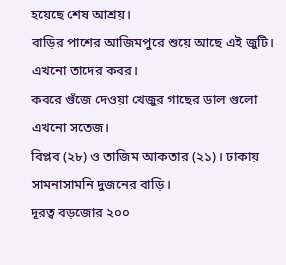হয়েছে শেষ আশ্রয়।
বাড়ির পাশের আজিমপুরে শুয়ে আছে এই জুটি। এখনো তাদের কবর।
কবরে গুঁজে দেওয়া খেজুর গাছের ডাল গুলো এখনো সতেজ।
বিপ্লব (২৮) ও তাজিম আকতার (২১)। ঢাকায় সামনাসামনি দুজনের বাড়ি।
দূরত্ব বড়জোর ২০০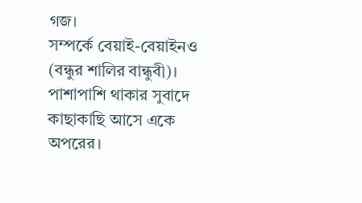গজ।
সম্পর্কে বেয়াই-বেয়াইনও (বন্ধুর শালির বান্ধুবী)।
পাশাপাশি থাকার সুবাদে কাছাকাছি আসে একে অপরের।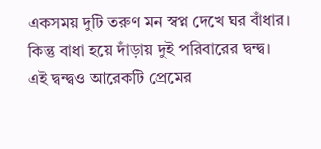একসময় দুটি তরুণ মন স্বপ্ন দেখে ঘর বাঁধার।
কিন্তু বাধা হয়ে দাঁড়ায় দুই পরিবারের দ্বন্দ্ব।
এই দ্বন্দ্বও আরেকটি প্রেমের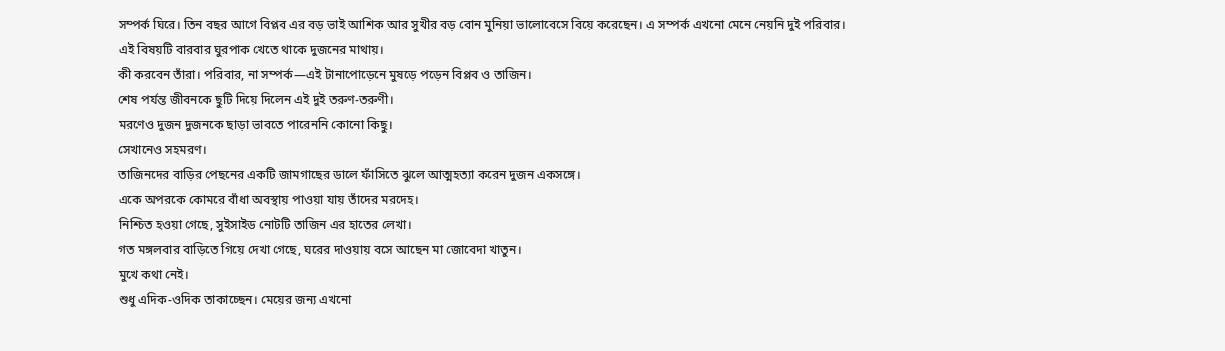সম্পর্ক ঘিরে। তিন বছর আগে বিপ্লব এর বড় ভাই আশিক আর সুখীর বড় বোন মুনিয়া ভালোবেসে বিয়ে করেছেন। এ সম্পর্ক এখনো মেনে নেয়নি দুই পরিবার।
এই বিষয়টি বারবার ঘুরপাক খেতে থাকে দুজনের মাথায়।
কী করবেন তাঁরা। পরিবার, না সম্পর্ক—এই টানাপোড়েনে মুষড়ে পড়েন বিপ্লব ও তাজিন।
শেষ পর্যন্ত জীবনকে ছুটি দিয়ে দিলেন এই দুই তরুণ-তরুণী।
মরণেও দুজন দুজনকে ছাড়া ভাবতে পারেননি কোনো কিছু।
সেখানেও সহমরণ।
তাজিনদের বাড়ির পেছনের একটি জামগাছের ডালে ফাঁসিতে ঝুলে আত্মহত্যা করেন দুজন একসঙ্গে।
একে অপরকে কোমরে বাঁধা অবস্থায় পাওয়া যায় তাঁদের মরদেহ।
নিশ্চিত হওয়া গেছে, সুইসাইড নোটটি তাজিন এর হাতের লেখা।
গত মঙ্গলবার বাড়িতে গিয়ে দেখা গেছে, ঘরের দাওয়ায় বসে আছেন মা জোবেদা খাতুন।
মুখে কথা নেই।
শুধু এদিক-ওদিক তাকাচ্ছেন। মেয়ের জন্য এখনো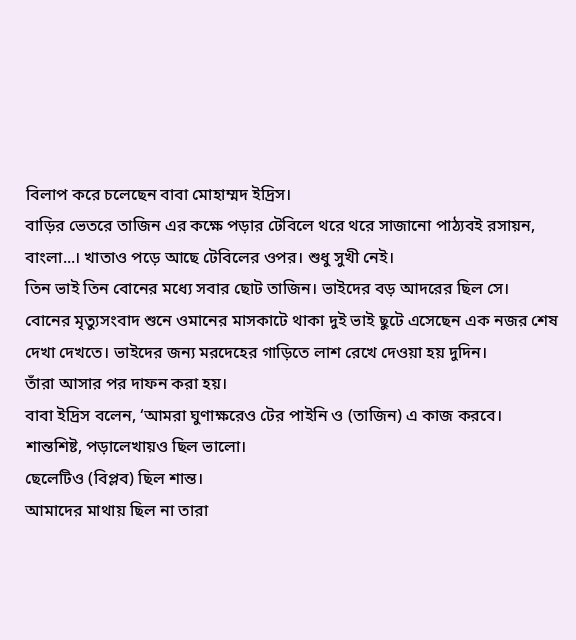বিলাপ করে চলেছেন বাবা মোহাম্মদ ইদ্রিস।
বাড়ির ভেতরে তাজিন এর কক্ষে পড়ার টেবিলে থরে থরে সাজানো পাঠ্যবই রসায়ন, বাংলা...। খাতাও পড়ে আছে টেবিলের ওপর। শুধু সুখী নেই।
তিন ভাই তিন বোনের মধ্যে সবার ছোট তাজিন। ভাইদের বড় আদরের ছিল সে।
বোনের মৃত্যুসংবাদ শুনে ওমানের মাসকাটে থাকা দুই ভাই ছুটে এসেছেন এক নজর শেষ দেখা দেখতে। ভাইদের জন্য মরদেহের গাড়িতে লাশ রেখে দেওয়া হয় দুদিন।
তাঁরা আসার পর দাফন করা হয়।
বাবা ইদ্রিস বলেন, ‘আমরা ঘুণাক্ষরেও টের পাইনি ও (তাজিন) এ কাজ করবে।
শান্তশিষ্ট, পড়ালেখায়ও ছিল ভালো।
ছেলেটিও (বিপ্লব) ছিল শান্ত।
আমাদের মাথায় ছিল না তারা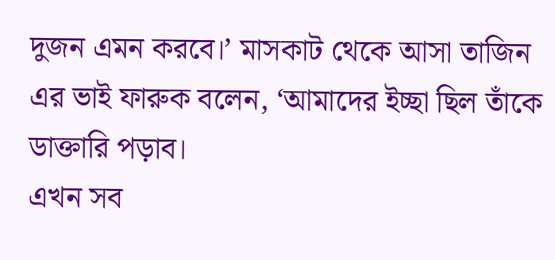দুজন এমন করবে।’ মাসকাট থেকে আসা তাজিন এর ভাই ফারুক বলেন, ‘আমাদের ইচ্ছা ছিল তাঁকে ডাক্তারি পড়াব।
এখন সব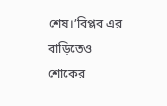শেষ।’বিপ্লব এর বাড়িতেও শোকের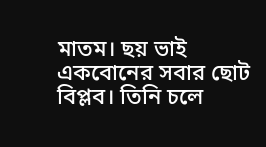মাতম। ছয় ভাই একবোনের সবার ছোট বিপ্লব। তিনি চলে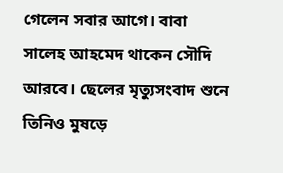গেলেন সবার আগে। বাবা সালেহ আহমেদ থাকেন সৌদি আরবে। ছেলের মৃত্যুসংবাদ শুনে তিনিও মুষড়ে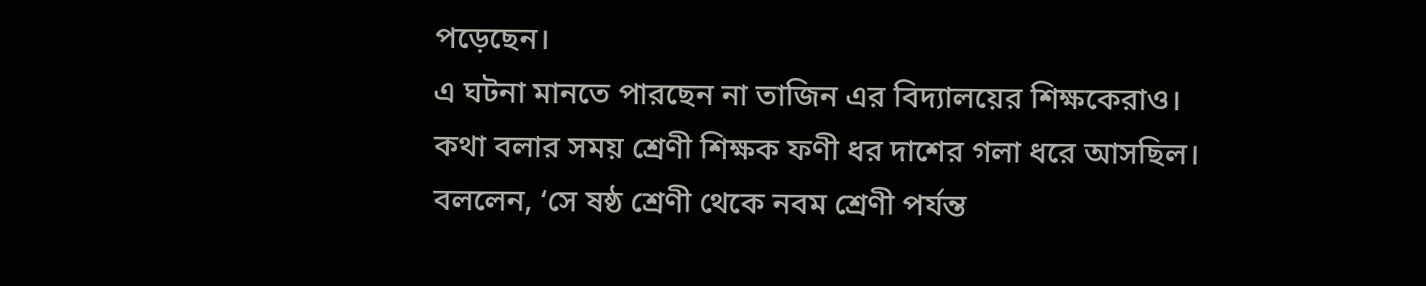পড়েছেন।
এ ঘটনা মানতে পারছেন না তাজিন এর বিদ্যালয়ের শিক্ষকেরাও।
কথা বলার সময় শ্রেণী শিক্ষক ফণী ধর দাশের গলা ধরে আসছিল।
বললেন, ‘সে ষষ্ঠ শ্রেণী থেকে নবম শ্রেণী পর্যন্ত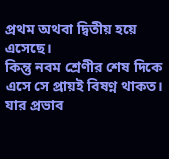প্রথম অথবা দ্বিতীয় হয়ে এসেছে।
কিন্তু নবম শ্রেণীর শেষ দিকে এসে সে প্রায়ই বিষণ্ন থাকত। যার প্রভাব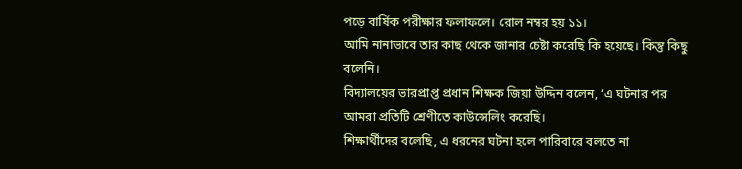পড়ে বার্ষিক পরীক্ষার ফলাফলে। রোল নম্বর হয় ১১।
আমি নানাভাবে তার কাছ থেকে জানার চেষ্টা করেছি কি হয়েছে। কিন্তু কিছু বলেনি।
বিদ্যালয়ের ভারপ্রাপ্ত প্রধান শিক্ষক জিয়া উদ্দিন বলেন, ‘এ ঘটনার পর আমরা প্রতিটি শ্রেণীতে কাউন্সেলিং করেছি।
শিক্ষার্থীদের বলেছি, এ ধরনের ঘটনা হলে পারিবারে বলতে না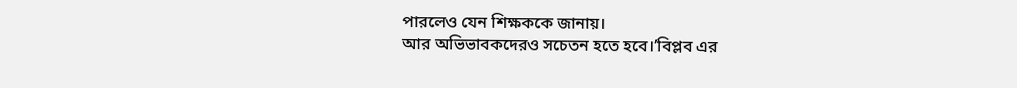পারলেও যেন শিক্ষককে জানায়।
আর অভিভাবকদেরও সচেতন হতে হবে।’বিপ্লব এর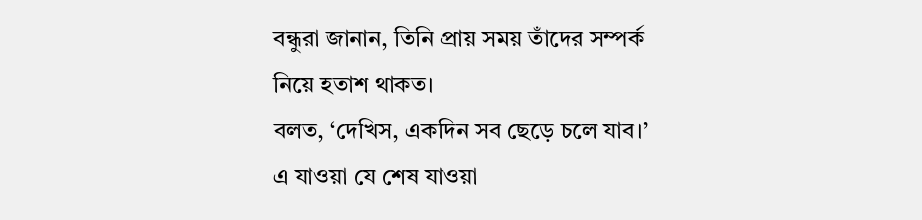বন্ধুরা জানান, তিনি প্রায় সময় তাঁদের সম্পর্ক নিয়ে হতাশ থাকত।
বলত, ‘দেখিস, একদিন সব ছেড়ে চলে যাব।’
এ যাওয়া যে শেষ যাওয়া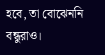হবে, তা বোঝেননি বন্ধুরাও।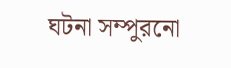ঘটনা সম্পুরনো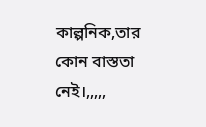কাল্পনিক,তার কোন বাস্ততা নেই।,,,,,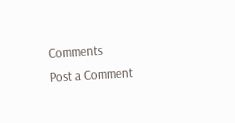Comments
Post a Comment